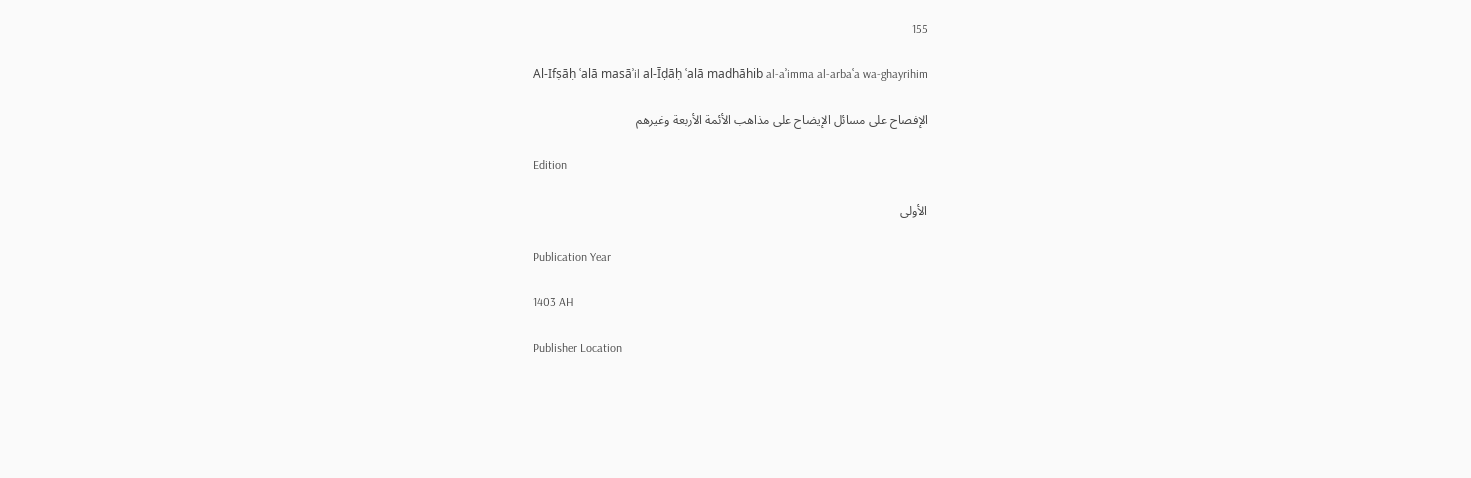155

Al-Ifṣāḥ ʿalā masāʾil al-Īḍāḥ ʿalā madhāhib al-aʾimma al-arbaʿa wa-ghayrihim

الإفصاح على مسائل الإيضاح على مذاهب الأئمة الأربعة وغيرهم

Edition

الأولى

Publication Year

1403 AH

Publisher Location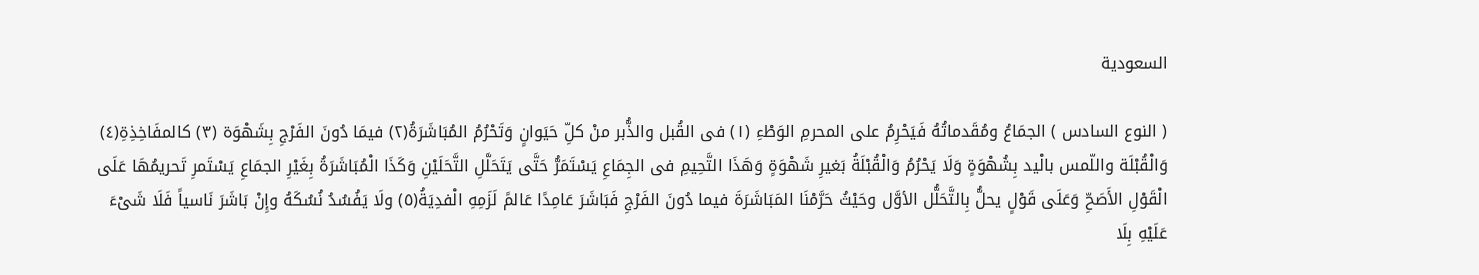السعودية

( النوع السادس ) الجمَاعُ ومُقَدماتُهُ فَيَحْرِمُ على المحرمِ الوَطْءِ (١) فى القُبل والذُّبر منْ كلِّ حَيَوانٍ وَتَحْرُمُ المُبَاشَرَةُ(٢) فيمَا دُونَ الفَرْجِ بِشَهْوَة (٣) كالمفَاخِذِةِ(٤) وَالْقُبْلَة واللّمس بالْيد بِشُهْوَةٍ وَلَا يَحْرُمُ وَالْقُبْلَةُ بَغيرِ شَهْوَةٍ وَهَذَا التَّحِيمِ فى الجِمَاعِ يَسْتَمَرُّ حَتَّى يَتَحَلَّلِ التَّحَلَيْنِ وَكَذَا الْمُبَاشَرَةُ بِغَيْرِ الجمَاعِ يَسْتَمرِ تَحريمُهَا عَلَى الْقَوْلِ الأَصَحِّ وَعَلَى قَوْلٍ يحلُّ بِالتَّحَلُّل الأوَّل وحَيْثُ حَرَّمْنَا المَبَاشَرَةَ فيما دُونَ الفَرْجِ فَبَاشَرَ عَامِدًا عَالمً لَزَمِهِ الْفدِيَةُ(٥) ولَا يَفُسُدُ نُسُكَهُ وإِنْ بَاشَرَ نَاسياً فَلَا شَىْءَ عَلَيْهِ بِلَا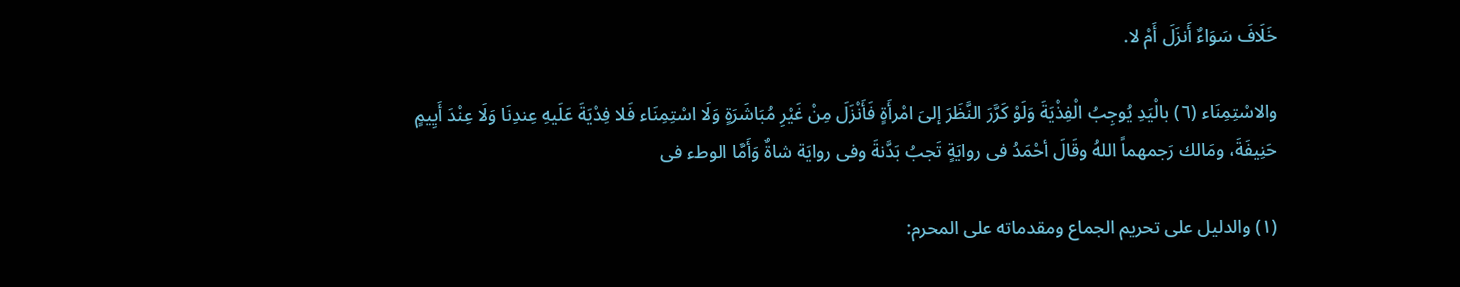خَلَافَ سَوَاءٌ أَنزَلَ أَمْ لا.

والاسْتِمِنَاء (٦) بالْيَدِ يُوجِبُ الْفِذْيَةَ وَلَوْ كَرَّرَ النَّظَرَ إلىَ امْرأَةٍ فَأَنْزَلَ مِنْ غَيْرِ مُبَاشَرَةٍ وَلَا اسْتِمِنَاء فَلا فِدْيَةَ عَلَيهِ عِندِنَا وَلَا عِنْدَ أَيِيمٍ حَنِيفَةَ، ومَالك رَجمهماً اللهُ وقَالَ أحْمَدُ فى روايَةٍ تَجبُ بَدَّنةَ وفى روايَة شاةٌ وَأَمَّا الوطء فى

(١) والدليل على تحريم الجماع ومقدماته على المحرم: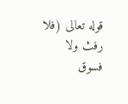قوله تعالى (فلا رفث ولا فسوق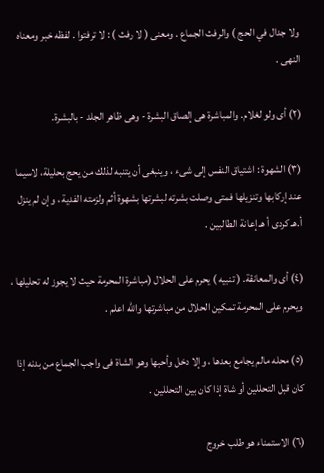ولا جدال في الحج ) والرفث الجماع . ومعنى ( لا رفث ) : لا ترفتوا . لفظه خبر ومعناه النهى .

(٢) أى ولو لغلام. والمباشرة هى إلصاق البشرة - وهى ظاهر الجلد - بالبشرة.

(٣) الشهوة : اشتياق النفس إلى شىء ، وينبغى أن يتنبه لذلك من يحج بحليلة، لاسيما عند إركابها وتنزيلها فمتى وصلت بشرته لبشرتها بشهوة أثم ولزمته الفدية ، وإن لم ينزل أ.هـ كردى أ هـ إعانة الطالبين .

(٤) أى والمعانقة. ( تنبيه ) يحرم على الحلال (مباشرة المحرمة حيث لا يجوز له تحليلها ، ويحرم على المحرمة تمكين الحلال من مباشرتها والله اعلم .

(٥) محله مالم يجامع بعدها ، وإلا دخل وأحبها وهو الشاة فى واجب الجماع من بدنه إذا كان قبل التحللين أو شاة إذا كان بين التحللين .

(٦) الاستمناء هو طلب خروج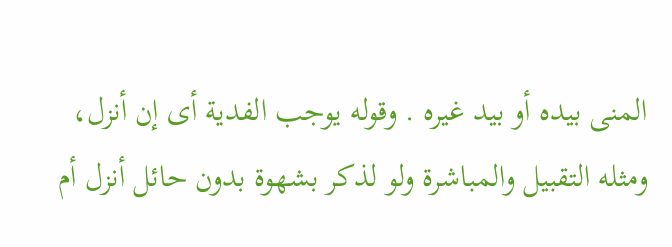المنى بيده أو بيد غيره . وقوله يوجب الفدية أى إن أنزل، ومثله التقبيل والمباشرة ولو لذكر بشهوة بدون حائل أنزل أم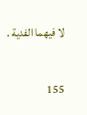لا فيهما الفدية .

155